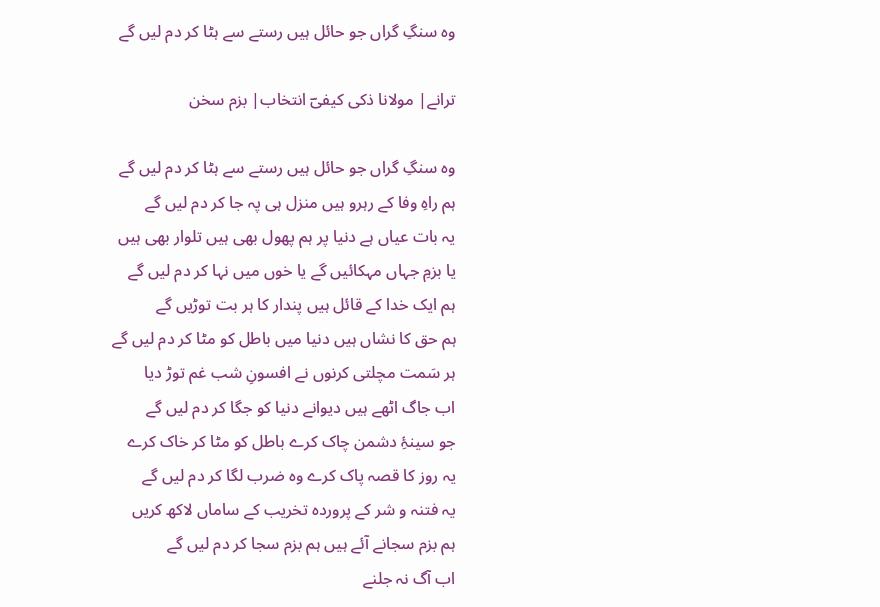وہ سنگِ گراں جو حائل ہیں رستے سے ہٹا کر دم لیں گے

ترانے| مولانا ذکی کیفیؔ انتخاب| بزم سخن

وہ سنگِ گراں جو حائل ہیں رستے سے ہٹا کر دم لیں گے
ہم راہِ وفا کے رہرو ہیں منزل ہی پہ جا کر دم لیں گے
یہ بات عیاں ہے دنیا پر ہم پھول بھی ہیں تلوار بھی ہیں
یا بزمِ جہاں مہکائیں گے یا خوں میں نہا کر دم لیں گے
ہم ایک خدا کے قائل ہیں پندار کا ہر بت توڑیں گے
ہم حق کا نشاں ہیں دنیا میں باطل کو مٹا کر دم لیں گے
ہر سَمت مچلتی کرنوں نے افسونِ شب غم توڑ دیا
اب جاگ اٹھے ہیں دیوانے دنیا کو جگا کر دم لیں گے
جو سینۂِ دشمن چاک کرے باطل کو مٹا کر خاک کرے
یہ روز کا قصہ پاک کرے وہ ضرب لگا کر دم لیں گے
یہ فتنہ و شر کے پروردہ تخریب کے ساماں لاکھ کریں
ہم بزم سجانے آئے ہیں ہم بزم سجا کر دم لیں گے
اب آگ نہ جلنے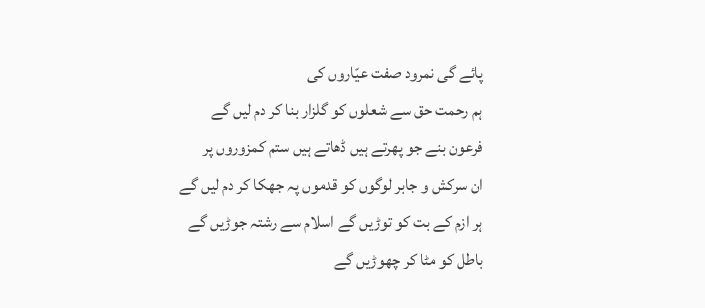پائے گی نمرود صفت عیّاروں کی
ہم رحمت حق سے شعلوں کو گلزار بنا کر دم لیں گے
فرعون بنے جو پھرتے ہیں ڈھاتے ہیں ستم کمزوروں پر
ان سرکش و جابر لوگوں کو قدموں پہ جھکا کر دم لیں گے
ہر ازم کے بت کو توڑیں گے اسلام سے رشتہ جوڑیں گے
باطل کو مٹا کر چھوڑیں گے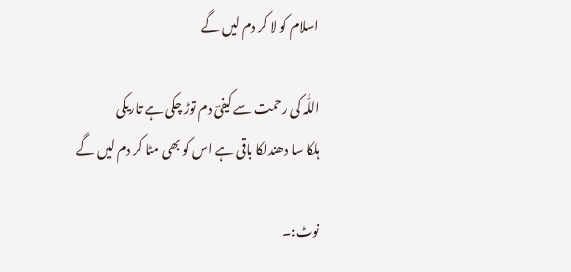اسلام کو لا کر دم لیں گے

اللّٰہ کی رحمت سے کیفیؔ دم توڑ چکی ہے تاریکی
ہلکا سا دھندلکا باقی ہے اس کو بھی مٹا کر دم لیں گے

نوٹ:۔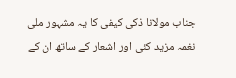جناب مولانا ذکی کیفی کا یہ مشہور ملی نغمہ مزید کئی اور اشعار کے ساتھ ان کے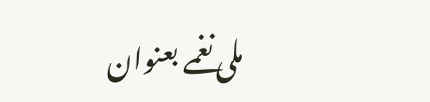ملی نغمے بعنوان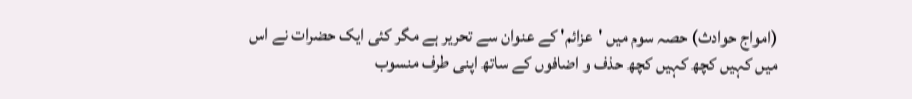(امواج حوادث) حصہ سوم میں 'عزائم' کے عنوان سے تحریر ہے مگر کئی ایک حضرات نے اس میں کہیں کچھ کہیں کچھ حذف و اضافوں کے ساتھ اپنی طرف منسوب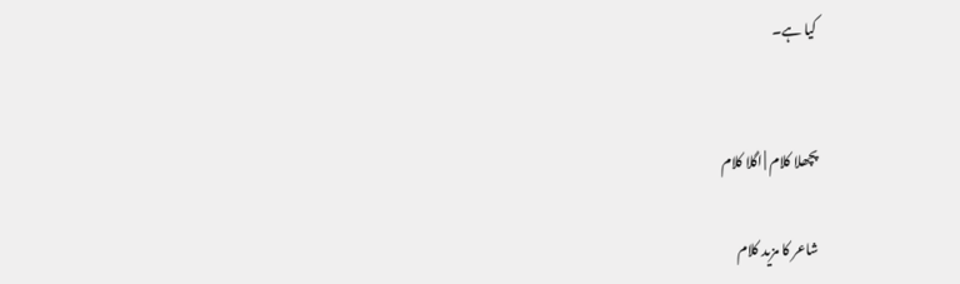کیا ہے۔


پچھلا کلام | اگلا کلام

شاعر کا مزید کلام